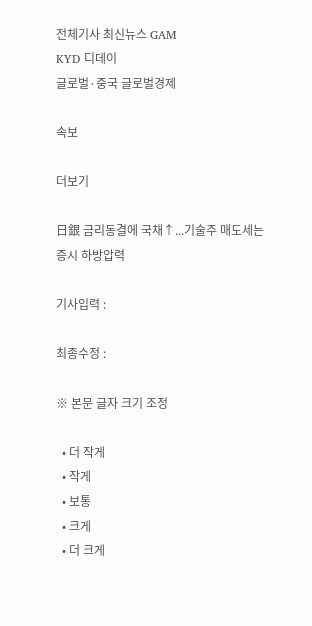전체기사 최신뉴스 GAM
KYD 디데이
글로벌·중국 글로벌경제

속보

더보기

日銀 금리동결에 국채↑...기술주 매도세는 증시 하방압력

기사입력 :

최종수정 :

※ 본문 글자 크기 조정

  • 더 작게
  • 작게
  • 보통
  • 크게
  • 더 크게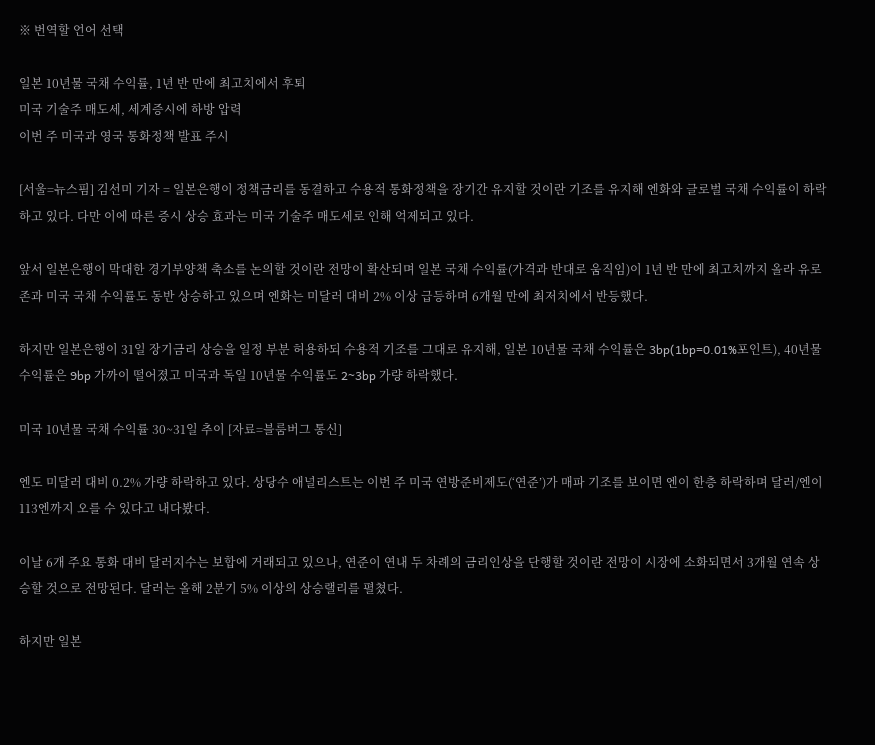※ 번역할 언어 선택

일본 10년물 국채 수익률, 1년 반 만에 최고치에서 후퇴
미국 기술주 매도세, 세계증시에 하방 압력
이번 주 미국과 영국 통화정책 발표 주시

[서울=뉴스핌] 김선미 기자 = 일본은행이 정책금리를 동결하고 수용적 통화정책을 장기간 유지할 것이란 기조를 유지해 엔화와 글로벌 국채 수익률이 하락하고 있다. 다만 이에 따른 증시 상승 효과는 미국 기술주 매도세로 인해 억제되고 있다.

앞서 일본은행이 막대한 경기부양책 축소를 논의할 것이란 전망이 확산되며 일본 국채 수익률(가격과 반대로 움직임)이 1년 반 만에 최고치까지 올라 유로존과 미국 국채 수익률도 동반 상승하고 있으며 엔화는 미달러 대비 2% 이상 급등하며 6개월 만에 최저치에서 반등했다.

하지만 일본은행이 31일 장기금리 상승을 일정 부분 허용하되 수용적 기조를 그대로 유지해, 일본 10년물 국채 수익률은 3bp(1bp=0.01%포인트), 40년물 수익률은 9bp 가까이 떨어졌고 미국과 독일 10년물 수익률도 2~3bp 가량 하락했다.

미국 10년물 국채 수익률 30~31일 추이 [자료=블룸버그 통신]

엔도 미달러 대비 0.2% 가량 하락하고 있다. 상당수 애널리스트는 이번 주 미국 연방준비제도(‘연준’)가 매파 기조를 보이면 엔이 한층 하락하며 달러/엔이 113엔까지 오를 수 있다고 내다봤다.

이날 6개 주요 통화 대비 달러지수는 보합에 거래되고 있으나, 연준이 연내 두 차례의 금리인상을 단행할 것이란 전망이 시장에 소화되면서 3개월 연속 상승할 것으로 전망된다. 달러는 올해 2분기 5% 이상의 상승랠리를 펼쳤다.

하지만 일본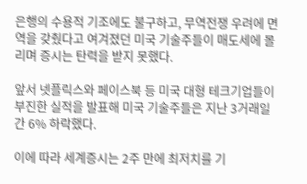은행의 수용적 기조에도 불구하고, 무역전쟁 우려에 면역을 갖췄다고 여겨졌던 미국 기술주들이 매도세에 몰리며 증시는 탄력을 받지 못했다.

앞서 넷플릭스와 페이스북 등 미국 대형 테크기업들이 부진한 실적을 발표해 미국 기술주들은 지난 3거래일 간 6% 하락했다.

이에 따라 세계증시는 2주 만에 최저치를 기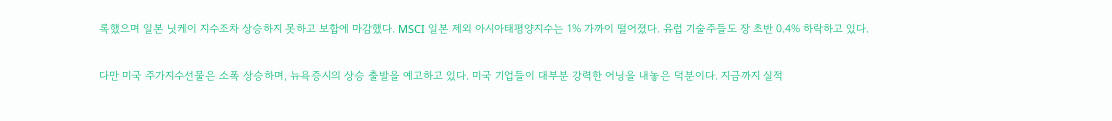록했으며 일본 닛케이 지수조차 상승하지 못하고 보합에 마감했다. MSCI 일본 제외 아시아태평양지수는 1% 가까이 떨어졌다. 유럽 기술주들도 장 초반 0.4% 하락하고 있다.

다만 미국 주가지수선물은 소폭 상승하며, 뉴욕증시의 상승 출발을 예고하고 있다. 미국 기업들이 대부분 강력한 어닝을 내놓은 덕분이다. 지금까지 실적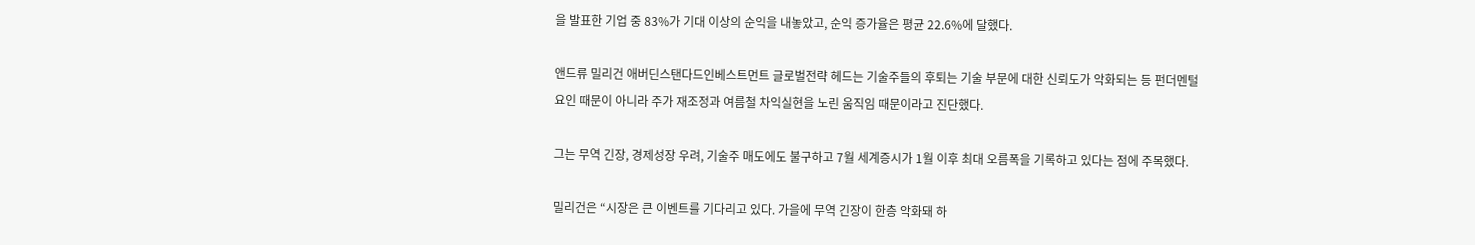을 발표한 기업 중 83%가 기대 이상의 순익을 내놓았고, 순익 증가율은 평균 22.6%에 달했다.

앤드류 밀리건 애버딘스탠다드인베스트먼트 글로벌전략 헤드는 기술주들의 후퇴는 기술 부문에 대한 신뢰도가 악화되는 등 펀더멘털 요인 때문이 아니라 주가 재조정과 여름철 차익실현을 노린 움직임 때문이라고 진단했다.

그는 무역 긴장, 경제성장 우려, 기술주 매도에도 불구하고 7월 세계증시가 1월 이후 최대 오름폭을 기록하고 있다는 점에 주목했다.

밀리건은 “시장은 큰 이벤트를 기다리고 있다. 가을에 무역 긴장이 한층 악화돼 하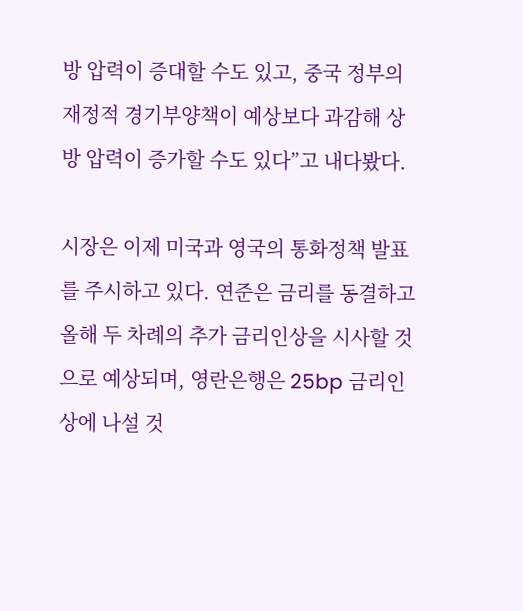방 압력이 증대할 수도 있고, 중국 정부의 재정적 경기부양책이 예상보다 과감해 상방 압력이 증가할 수도 있다”고 내다봤다.

시장은 이제 미국과 영국의 통화정책 발표를 주시하고 있다. 연준은 금리를 동결하고 올해 두 차례의 추가 금리인상을 시사할 것으로 예상되며, 영란은행은 25bp 금리인상에 나설 것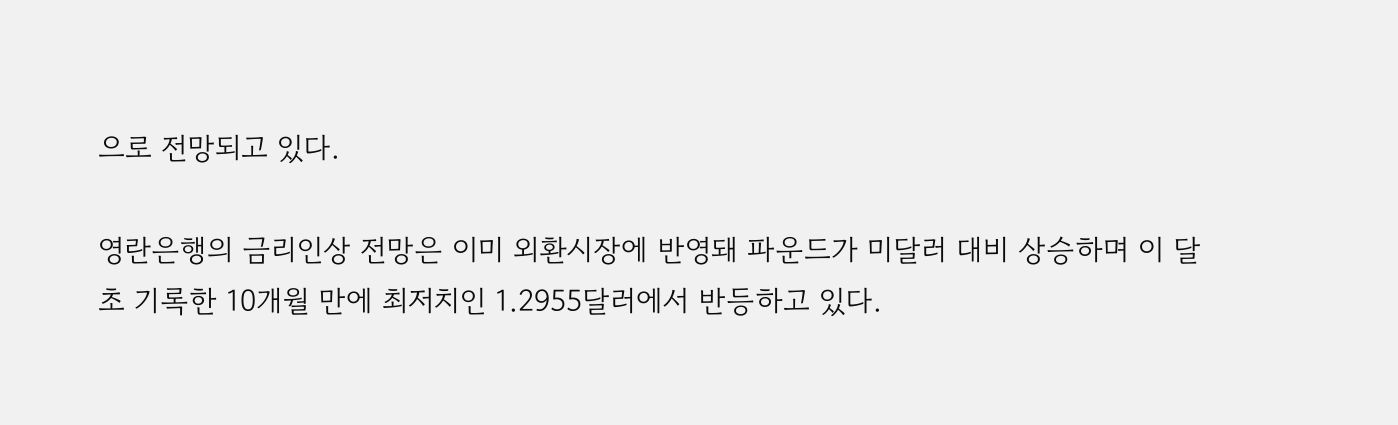으로 전망되고 있다.

영란은행의 금리인상 전망은 이미 외환시장에 반영돼 파운드가 미달러 대비 상승하며 이 달 초 기록한 10개월 만에 최저치인 1.2955달러에서 반등하고 있다.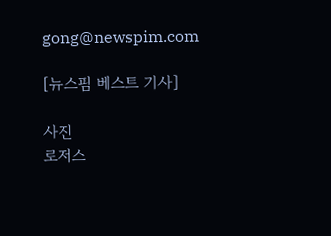gong@newspim.com

[뉴스핌 베스트 기사]

사진
로저스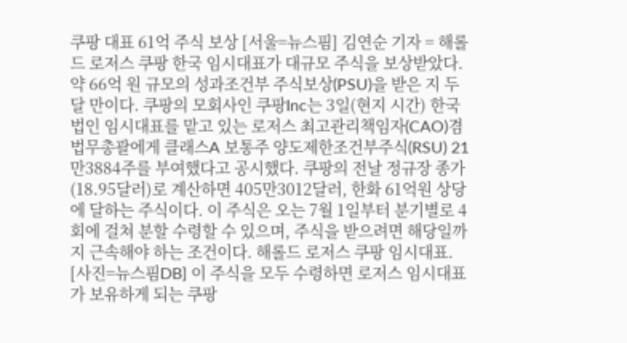쿠팡 대표 61억 주식 보상 [서울=뉴스핌] 김연순 기자 = 해롤드 로저스 쿠팡 한국 임시대표가 대규모 주식을 보상받았다. 약 66억 원 규모의 성과조건부 주식보상(PSU)을 받은 지 두 달 만이다. 쿠팡의 모회사인 쿠팡Inc는 3일(현지 시간) 한국 법인 임시대표를 맡고 있는 로저스 최고관리책임자(CAO)겸 법무총괄에게 클래스A 보통주 양도제한조건부주식(RSU) 21만3884주를 부여했다고 공시했다. 쿠팡의 전날 정규장 종가(18.95달러)로 계산하면 405만3012달러, 한화 61억원 상당에 달하는 주식이다. 이 주식은 오는 7월 1일부터 분기별로 4회에 걸쳐 분할 수령할 수 있으며, 주식을 받으려면 해당일까지 근속해야 하는 조건이다. 해롤드 로저스 쿠팡 임시대표. [사진=뉴스핌DB] 이 주식을 모두 수령하면 로저스 임시대표가 보유하게 되는 쿠팡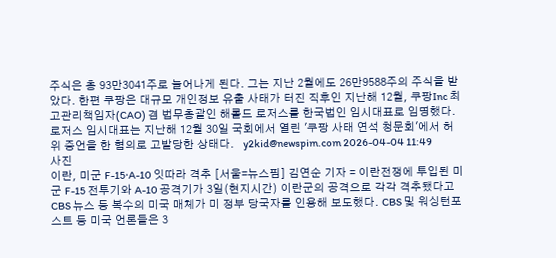주식은 총 93만3041주로 늘어나게 된다. 그는 지난 2월에도 26만9588주의 주식을 받았다. 한편 쿠팡은 대규모 개인정보 유출 사태가 터진 직후인 지난해 12월, 쿠팡Inc 최고관리책임자(CAO) 겸 법무총괄인 해롤드 로저스를 한국법인 임시대표로 임명했다. 로저스 임시대표는 지난해 12월 30일 국회에서 열린 '쿠팡 사태 연석 청문회'에서 허위 증언을 한 혐의로 고발당한 상태다.   y2kid@newspim.com 2026-04-04 11:49
사진
이란, 미군 F-15·A-10 잇따라 격추 [서울=뉴스핌] 김연순 기자 = 이란전쟁에 투입된 미군 F-15 전투기와 A-10 공격기가 3일(현지시간) 이란군의 공격으로 각각 격추됐다고 CBS 뉴스 등 복수의 미국 매체가 미 정부 당국자를 인용해 보도했다. CBS 및 워싱턴포스트 등 미국 언론들은 3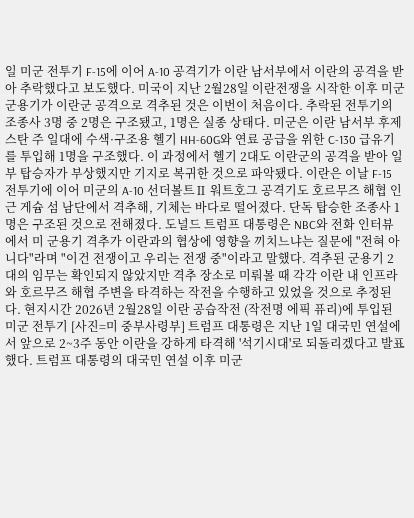일 미군 전투기 F-15에 이어 A-10 공격기가 이란 남서부에서 이란의 공격을 받아 추락했다고 보도했다. 미국이 지난 2월28일 이란전쟁을 시작한 이후 미군 군용기가 이란군 공격으로 격추된 것은 이번이 처음이다. 추락된 전투기의 조종사 3명 중 2명은 구조됐고, 1명은 실종 상태다. 미군은 이란 남서부 후제스탄 주 일대에 수색·구조용 헬기 HH-60G와 연료 공급을 위한 C-130 급유기를 투입해 1명을 구조했다. 이 과정에서 헬기 2대도 이란군의 공격을 받아 일부 탑승자가 부상했지만 기지로 복귀한 것으로 파악됐다. 이란은 이날 F-15 전투기에 이어 미군의 A-10 선더볼트Ⅱ 워트호그 공격기도 호르무즈 해협 인근 게슘 섬 남단에서 격추해, 기체는 바다로 떨어졌다. 단독 탑승한 조종사 1명은 구조된 것으로 전해졌다. 도널드 트럼프 대통령은 NBC와 전화 인터뷰에서 미 군용기 격추가 이란과의 협상에 영향을 끼치느냐는 질문에 "전혀 아니다"라며 "이건 전쟁이고 우리는 전쟁 중"이라고 말했다. 격추된 군용기 2대의 임무는 확인되지 않았지만 격추 장소로 미뤄볼 때 각각 이란 내 인프라와 호르무즈 해협 주변을 타격하는 작전을 수행하고 있었을 것으로 추정된다. 현지시간 2026년 2월28일 이란 공습작전 (작전명 에픽 퓨리)에 투입된 미군 전투기 [사진=미 중부사령부] 트럼프 대통령은 지난 1일 대국민 연설에서 앞으로 2~3주 동안 이란을 강하게 타격해 '석기시대'로 되돌리겠다고 발표했다. 트럼프 대통령의 대국민 연설 이후 미군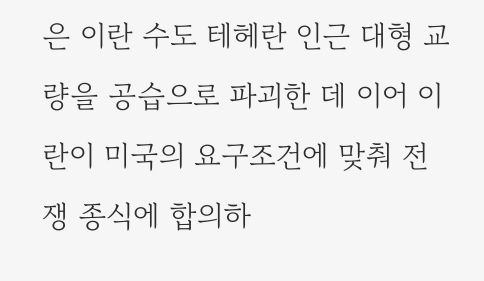은 이란 수도 테헤란 인근 대형 교량을 공습으로 파괴한 데 이어 이란이 미국의 요구조건에 맞춰 전쟁 종식에 합의하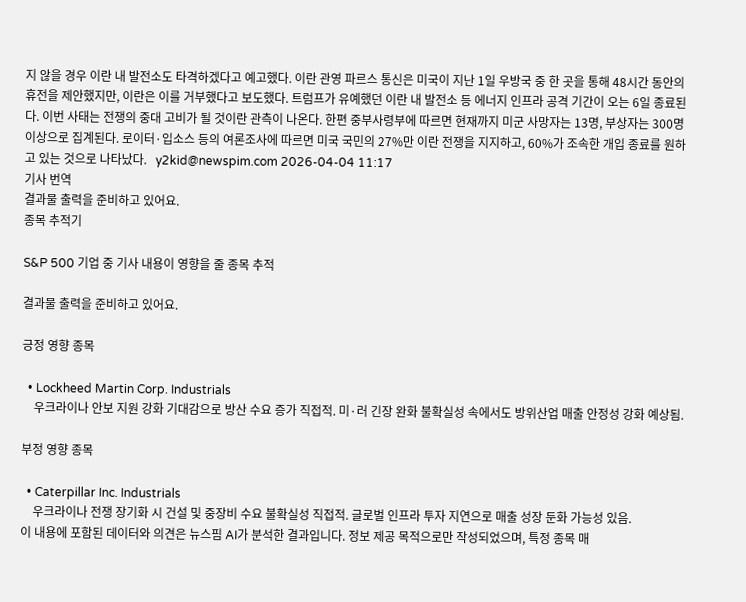지 않을 경우 이란 내 발전소도 타격하겠다고 예고했다. 이란 관영 파르스 통신은 미국이 지난 1일 우방국 중 한 곳을 통해 48시간 동안의 휴전을 제안했지만, 이란은 이를 거부했다고 보도했다. 트럼프가 유예했던 이란 내 발전소 등 에너지 인프라 공격 기간이 오는 6일 종료된다. 이번 사태는 전쟁의 중대 고비가 될 것이란 관측이 나온다. 한편 중부사령부에 따르면 현재까지 미군 사망자는 13명, 부상자는 300명 이상으로 집계된다. 로이터·입소스 등의 여론조사에 따르면 미국 국민의 27%만 이란 전쟁을 지지하고, 60%가 조속한 개입 종료를 원하고 있는 것으로 나타났다.   y2kid@newspim.com 2026-04-04 11:17
기사 번역
결과물 출력을 준비하고 있어요.
종목 추적기

S&P 500 기업 중 기사 내용이 영향을 줄 종목 추적

결과물 출력을 준비하고 있어요.

긍정 영향 종목

  • Lockheed Martin Corp. Industrials
    우크라이나 안보 지원 강화 기대감으로 방산 수요 증가 직접적. 미·러 긴장 완화 불확실성 속에서도 방위산업 매출 안정성 강화 예상됨.

부정 영향 종목

  • Caterpillar Inc. Industrials
    우크라이나 전쟁 장기화 시 건설 및 중장비 수요 불확실성 직접적. 글로벌 인프라 투자 지연으로 매출 성장 둔화 가능성 있음.
이 내용에 포함된 데이터와 의견은 뉴스핌 AI가 분석한 결과입니다. 정보 제공 목적으로만 작성되었으며, 특정 종목 매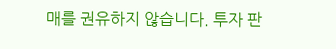매를 권유하지 않습니다. 투자 판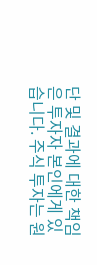단 및 결과에 대한 책임은 투자자 본인에게 있습니다. 주식 투자는 원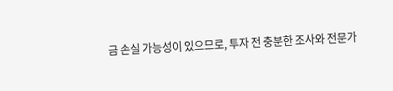금 손실 가능성이 있으므로, 투자 전 충분한 조사와 전문가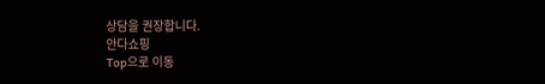상담을 권장합니다.
안다쇼핑
Top으로 이동